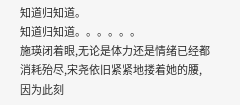知道归知道。
知道归知道。。。。。。
施瑛闭着眼,无论是体力还是情绪已经都消耗殆尽,宋尧依旧紧紧地搂着她的腰,因为此刻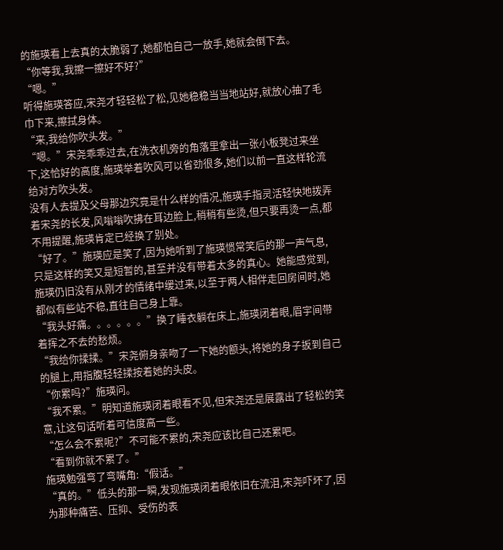的施瑛看上去真的太脆弱了,她都怕自己一放手,她就会倒下去。
“你等我,我擦一擦好不好?”
“嗯。”
听得施瑛答应,宋尧才轻轻松了松,见她稳稳当当地站好,就放心抽了毛巾下来,擦拭身体。
“来,我给你吹头发。”
“嗯。”宋尧乖乖过去,在洗衣机旁的角落里拿出一张小板凳过来坐下,这恰好的高度,施瑛举着吹风可以省劲很多,她们以前一直这样轮流给对方吹头发。
没有人去提及父母那边究竟是什么样的情况,施瑛手指灵活轻快地拨弄着宋尧的长发,风嗡嗡吹拂在耳边脸上,稍稍有些烫,但只要再烫一点,都不用提醒,施瑛肯定已经换了别处。
“好了。”施瑛应是笑了,因为她听到了施瑛惯常笑后的那一声气息,只是这样的笑又是短暂的,甚至并没有带着太多的真心。她能感觉到,施瑛仍旧没有从刚才的情绪中缓过来,以至于两人相伴走回房间时,她都似有些站不稳,直往自己身上靠。
“我头好痛。。。。。。”换了睡衣躺在床上,施瑛闭着眼,眉宇间带着挥之不去的愁烦。
“我给你揉揉。”宋尧俯身亲吻了一下她的额头,将她的身子扳到自己的腿上,用指腹轻轻揉按着她的头皮。
“你累吗?”施瑛问。
“我不累。”明知道施瑛闭着眼看不见,但宋尧还是展露出了轻松的笑意,让这句话听着可信度高一些。
“怎么会不累呢?”不可能不累的,宋尧应该比自己还累吧。
“看到你就不累了。”
施瑛勉强弯了弯嘴角:“假话。”
“真的。”低头的那一瞬,发现施瑛闭着眼依旧在流泪,宋尧吓坏了,因为那种痛苦、压抑、受伤的表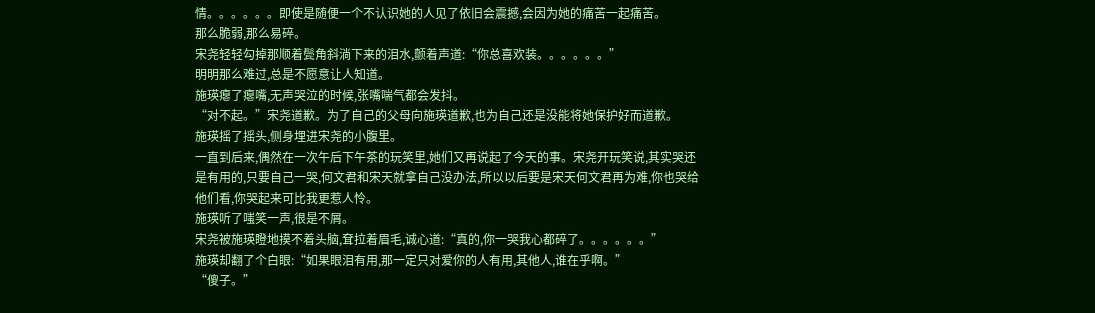情。。。。。。即使是随便一个不认识她的人见了依旧会震撼,会因为她的痛苦一起痛苦。
那么脆弱,那么易碎。
宋尧轻轻勾掉那顺着鬓角斜淌下来的泪水,颤着声道:“你总喜欢装。。。。。。”
明明那么难过,总是不愿意让人知道。
施瑛瘪了瘪嘴,无声哭泣的时候,张嘴喘气都会发抖。
“对不起。”宋尧道歉。为了自己的父母向施瑛道歉,也为自己还是没能将她保护好而道歉。
施瑛摇了摇头,侧身埋进宋尧的小腹里。
一直到后来,偶然在一次午后下午茶的玩笑里,她们又再说起了今天的事。宋尧开玩笑说,其实哭还是有用的,只要自己一哭,何文君和宋天就拿自己没办法,所以以后要是宋天何文君再为难,你也哭给他们看,你哭起来可比我更惹人怜。
施瑛听了嗤笑一声,很是不屑。
宋尧被施瑛瞪地摸不着头脑,耷拉着眉毛,诚心道:“真的,你一哭我心都碎了。。。。。。”
施瑛却翻了个白眼:“如果眼泪有用,那一定只对爱你的人有用,其他人,谁在乎啊。”
“傻子。”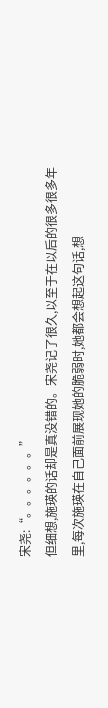宋尧:“。。。。。。”
但细想,施瑛的话却是真没错的。宋尧记了很久,以至于在以后的很多很多年里,每次施瑛在自己面前展现她的脆弱时,她都会想起这句话,想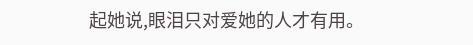起她说,眼泪只对爱她的人才有用。